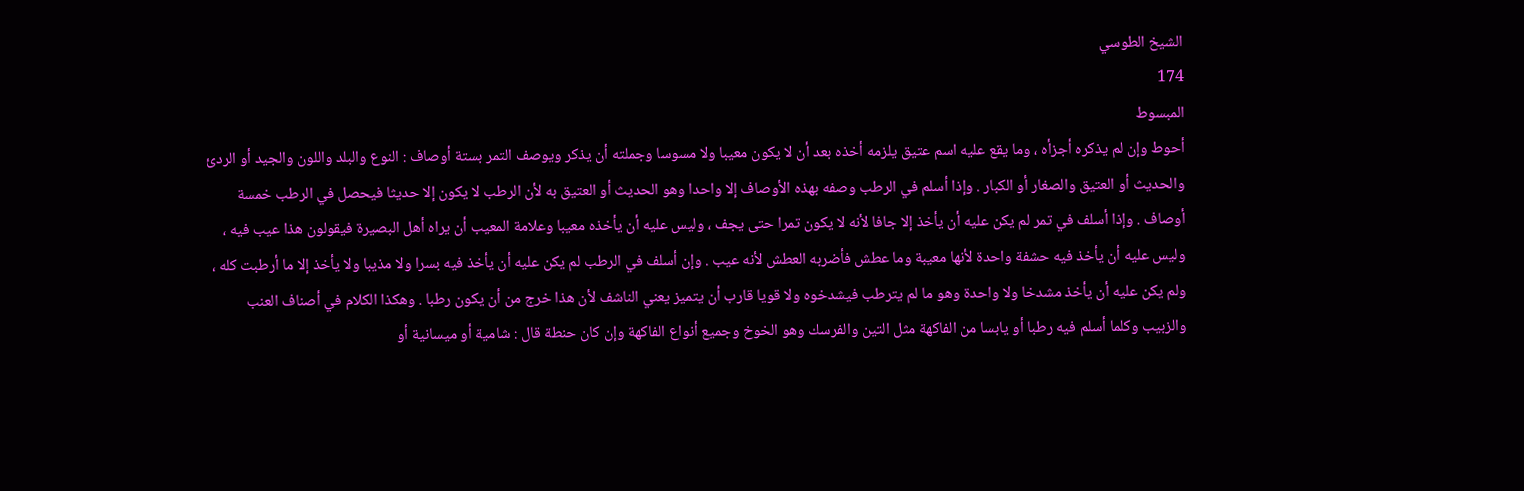الشيخ الطوسي
174
المبسوط
أحوط وإن لم يذكره أجزأه ، وما يقع عليه اسم عتيق يلزمه أخذه بعد أن لا يكون معيبا ولا مسوسا وجملته أن يذكر ويوصف التمر بستة أوصاف : النوع والبلد واللون والجيد أو الردئ والحديث أو العتيق والصغار أو الكبار . وإذا أسلم في الرطب وصفه بهذه الأوصاف إلا واحدا وهو الحديث أو العتيق به لأن الرطب لا يكون إلا حديثا فيحصل في الرطب خمسة أوصاف . وإذا أسلف في تمر لم يكن عليه أن يأخذ إلا جافا لأنه لا يكون تمرا حتى يجف ، وليس عليه أن يأخذه معيبا وعلامة المعيب أن يراه أهل البصيرة فيقولون هذا عيب فيه ، وليس عليه أن يأخذ فيه حشفة واحدة لأنها معيبة وما عطش فأضربه العطش لأنه عيب . وإن أسلف في الرطب لم يكن عليه أن يأخذ فيه بسرا ولا مذيبا ولا يأخذ إلا ما أرطبت كله ، ولم يكن عليه أن يأخذ مشدخا ولا واحدة وهو ما لم يترطب فيشدخوه ولا قويا قارب أن يتميز يعني الناشف لأن هذا خرج من أن يكون رطبا . وهكذا الكلام في أصناف العنب والزبيب وكلما أسلم فيه رطبا أو يابسا من الفاكهة مثل التين والفرسك وهو الخوخ وجميع أنواع الفاكهة وإن كان حنطة قال : شامية أو ميسانية أو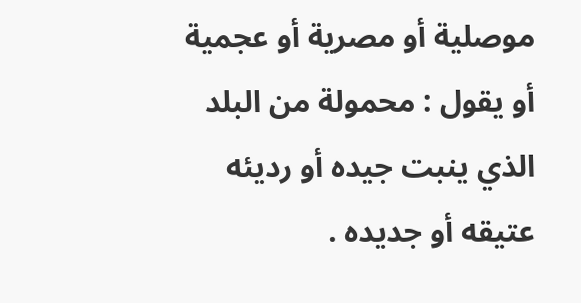موصلية أو مصرية أو عجمية أو يقول : محمولة من البلد الذي ينبت جيده أو رديئه عتيقه أو جديده .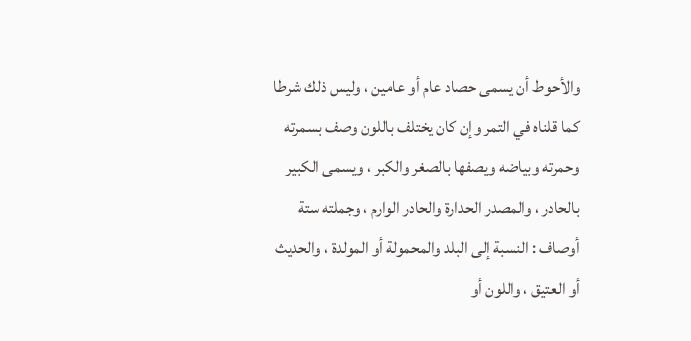والأحوط أن يسمى حصاد عام أو عامين ، وليس ذلك شرطا كما قلناه في التمر وإن كان يختلف باللون وصف بسمرته وحمرته وبياضه ويصفها بالصغر والكبر ، ويسمى الكبير بالحادر ، والمصدر الحدارة والحادر الوارم ، وجملته ستة أوصاف : النسبة إلى البلد والمحمولة أو المولدة ، والحديث أو العتيق ، واللون أو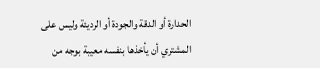الحدارة أو الدقة والجودة أو الرديئة وليس على المشتري أن يأخذها بنفسه معيبة بوجه من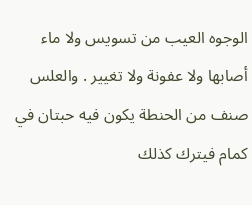الوجوه العيب من تسويس ولا ماء أصابها ولا عفونة ولا تغيير . والعلس صنف من الحنطة يكون فيه حبتان في كمام فيترك كذلك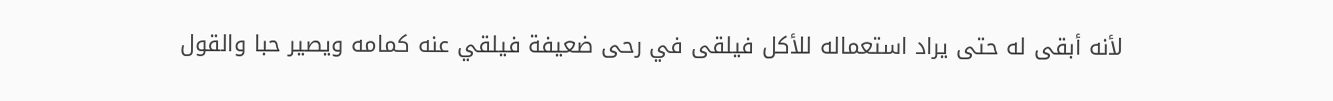لأنه أبقى له حتى يراد استعماله للأكل فيلقى في رحى ضعيفة فيلقي عنه كمامه ويصير حبا والقول